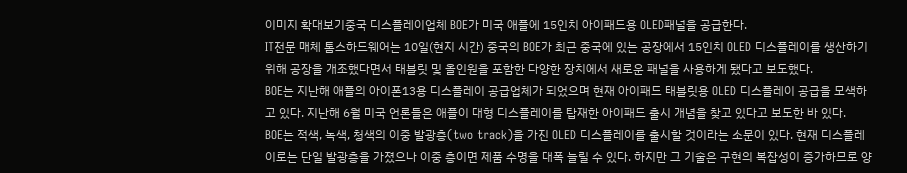이미지 확대보기중국 디스플레이업체 BOE가 미국 애플에 15인치 아이패드용 OLED패널을 공급한다.
IT전문 매체 톰스하드웨어는 10일(현지 시간) 중국의 BOE가 최근 중국에 있는 공장에서 15인치 OLED 디스플레이를 생산하기 위해 공장을 개조했다면서 태블릿 및 올인원을 포함한 다양한 장치에서 새로운 패널을 사용하게 됐다고 보도했다.
BOE는 지난해 애플의 아이폰13용 디스플레이 공급업체가 되었으며 현재 아이패드 태블릿용 OLED 디스플레이 공급을 모색하고 있다. 지난해 6월 미국 언론들은 애플이 대형 디스플레이를 탑재한 아이패드 출시 개념을 찾고 있다고 보도한 바 있다.
BOE는 적색, 녹색, 청색의 이중 발광층(two track)을 가진 OLED 디스플레이를 출시할 것이라는 소문이 있다. 현재 디스플레이로는 단일 발광층을 가졌으나 이중 층이면 제품 수명을 대폭 늘릴 수 있다. 하지만 그 기술은 구현의 복잡성이 증가하므로 양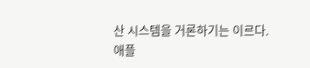산 시스템을 거론하기는 이르다.
애플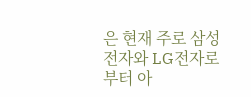은 현재 주로 삼성전자와 LG전자로부터 아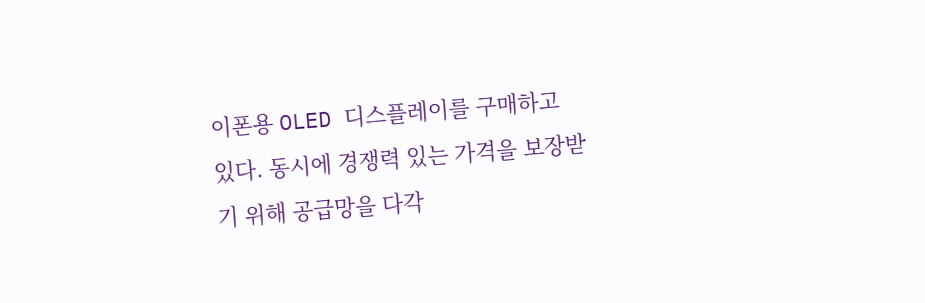이폰용 OLED 디스플레이를 구매하고 있다. 동시에 경쟁력 있는 가격을 보장받기 위해 공급망을 다각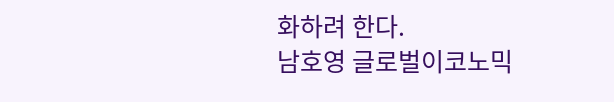화하려 한다.
남호영 글로벌이코노믹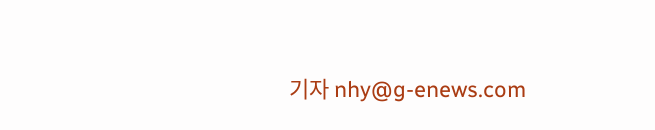기자 nhy@g-enews.com